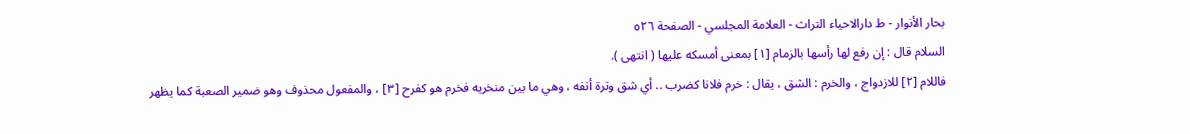بحار الأنوار - ط دارالاحیاء التراث - العلامة المجلسي - الصفحة ٥٢٦
السلام قال : إن رفع لها رأسها بالزمام [١] بمعنى أمسكه عليها ( انتهى ).
فاللام [٢] للازدواج ، والخرم : الشق ، يقال : خرم فلانا كضرب .. أي شق وترة أنفه ، وهي ما بين منخريه فخرم هو كفرح [٣] ، والمفعول محذوف وهو ضمير الصعبة كما يظهر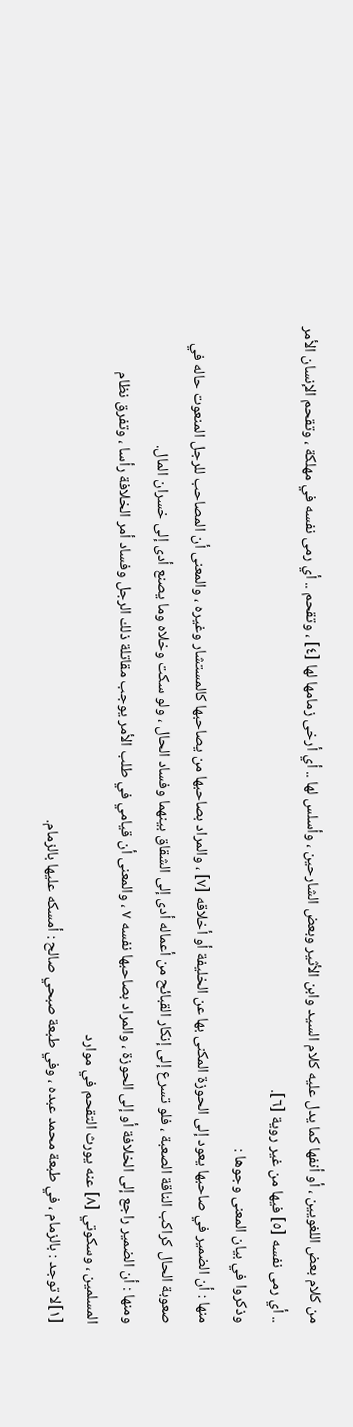من كلام بعض اللغويين ، أو أنفها كما يدل عليه كلام السيد وابن الأثير وبعض الشارحين ، وأسلس لها .. أي أرخى زمامها لها [٤] ، وتقحم .. أي رمى نفسه في مهلكة ، وتقحم الإنسان الأمر .. أي رمى نفسه [٥] فيها من غير روية [٦].
وذكروا في بيان المعنى وجوها :
منها : أن الضمير في صاحبها يعود إلى الحوزة المكنى بها عن الخليفة أو أخلاقه [٧] ، والمراد بصاحبها من يصاحبها كالمستشار وغيره ، والمعنى أن المصاحب للرجل المنعوت حاله في صعوبة الحال كراكب الناقة الصعبة ، فلو تسرع إلى إنكار القبائح من أعماله أدى إلى الشقاق بينهما وفساد الحال ، ولو سكت وخلاه وما يصنع أدى إلى خسران المال.
ومنها : أن الضمير راجع إلى الخلافة أو إلى الحوزة ، والمراد بصاحبها نفسه ٧ ، والمعنى أن قيامي في طلب الأمر يوجب مقاتلة ذلك الرجل وفساد أمر الخلافة رأسا ، وتفرق نظام المسلمين ، وسكوتي [٨] عنه يورث التقحم في موارد
[١]لا توجد : بالزمام ، في طبعة محمد عبده ، وفي طبعة صبحي صالح : أمسكه عليها بالزمام.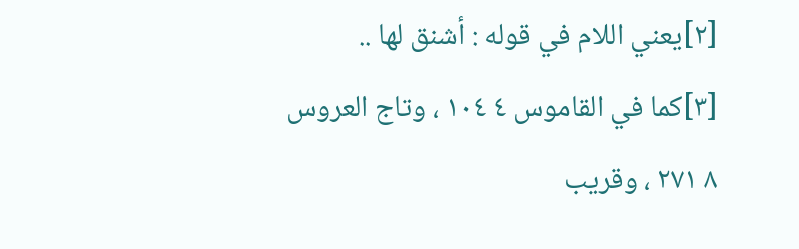[٢]يعني اللام في قوله : أشنق لها ..
[٣]كما في القاموس ٤ ١٠٤ ، وتاج العروس ٨ ٢٧١ ، وقريب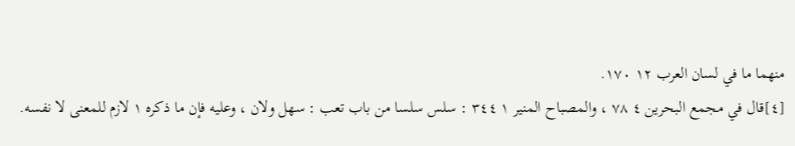منهما ما في لسان العرب ١٢ ١٧٠.
[٤]قال في مجمع البحرين ٤ ٧٨ ، والمصباح المنير ١ ٣٤٤ : سلس سلسا من باب تعب : سهل ولان ، وعليه فإن ما ذكره ١ لازم للمعنى لا نفسه.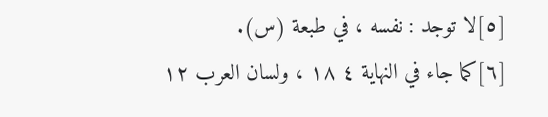[٥]لا توجد : نفسه ، في طبعة (س).
[٦]كما جاء في النهاية ٤ ١٨ ، ولسان العرب ١٢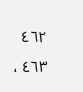٤٦٢ ٤٦٣ ،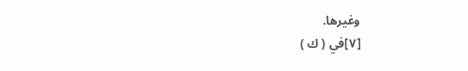وغيرها.
[٧]في ( ك )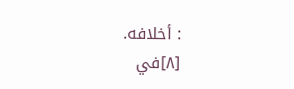: أخلافه.
[٨]في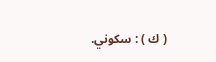( ك ) : سكوني.